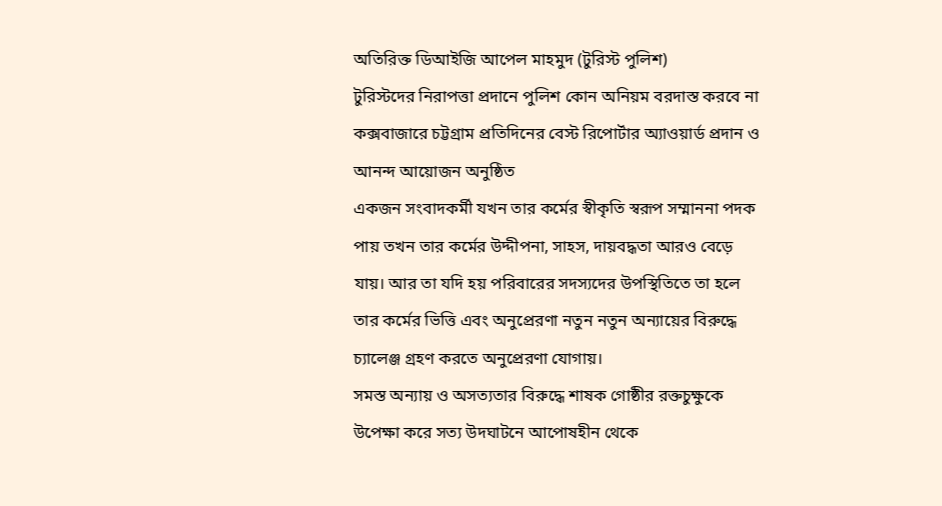অতিরিক্ত ডিআইজি আপেল মাহমুদ (টুরিস্ট পুলিশ)
টুরিস্টদের নিরাপত্তা প্রদানে পুলিশ কোন অনিয়ম বরদাস্ত করবে না
কক্সবাজারে চট্টগ্রাম প্রতিদিনের বেস্ট রিপোর্টার অ্যাওয়ার্ড প্রদান ও আনন্দ আয়োজন অনুষ্ঠিত
একজন সংবাদকর্মী যখন তার কর্মের স্বীকৃতি স্বরূপ সম্মাননা পদক পায় তখন তার কর্মের উদ্দীপনা, সাহস, দায়বদ্ধতা আরও বেড়ে যায়। আর তা যদি হয় পরিবারের সদস্যদের উপস্থিতিতে তা হলে তার কর্মের ভিত্তি এবং অনুপ্রেরণা নতুন নতুন অন্যায়ের বিরুদ্ধে চ্যালেঞ্জ গ্রহণ করতে অনুপ্রেরণা যোগায়।
সমস্ত অন্যায় ও অসত্যতার বিরুদ্ধে শাষক গোষ্ঠীর রক্তচুক্ষুকে উপেক্ষা করে সত্য উদঘাটনে আপোষহীন থেকে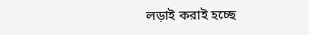লড়াই করাই হচ্ছে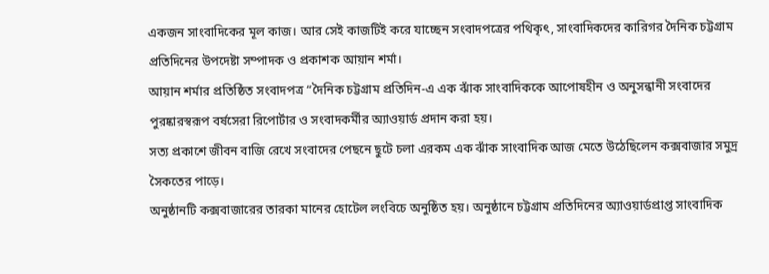একজন সাংবাদিকের মূল কাজ। আর সেই কাজটিই করে যাচ্ছেন সংবাদপত্রের পথিকৃৎ, সাংবাদিকদের কারিগর দৈনিক চট্টগ্রাম প্রতিদিনের উপদেষ্টা সম্পাদক ও প্রকাশক আয়ান শর্মা।
আয়ান শর্মার প্রতিষ্ঠিত সংবাদপত্র “দৈনিক চট্টগ্রাম প্রতিদিন-এ এক ঝাঁক সাংবাদিককে আপোষহীন ও অনুসন্ধানী সংবাদের পুরষ্কারস্বরূপ বর্ষসেরা রিপোর্টার ও সংবাদকর্মীর অ্যাওয়ার্ড প্রদান করা হয়।
সত্য প্রকাশে জীবন বাজি রেখে সংবাদের পেছনে ছুটে চলা এরকম এক ঝাঁক সাংবাদিক আজ মেতে উঠেছিলেন কক্সবাজার সমুদ্র সৈকতের পাড়ে।
অনুষ্ঠানটি কক্সবাজারের তারকা মানের হোটেল লংবিচে অনুষ্ঠিত হয়। অনুষ্ঠানে চট্টগ্রাম প্রতিদিনের অ্যাওয়ার্ডপ্রাপ্ত সাংবাদিক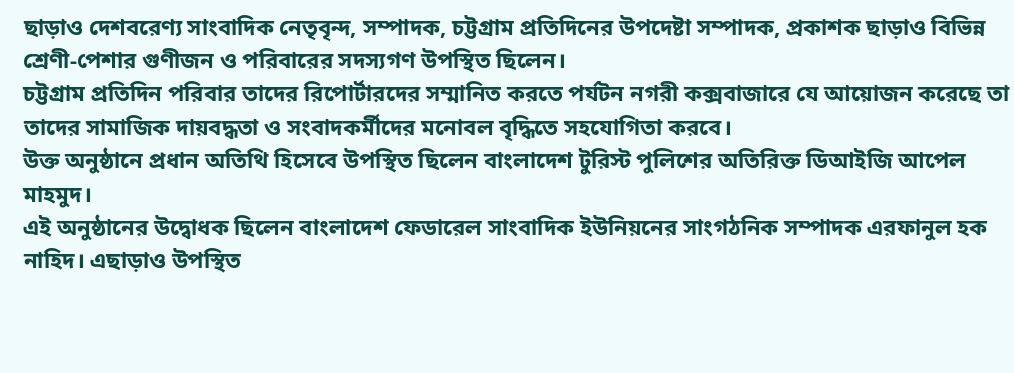ছাড়াও দেশবরেণ্য সাংবাদিক নেতৃবৃন্দ, সম্পাদক, চট্টগ্রাম প্রতিদিনের উপদেষ্টা সম্পাদক, প্রকাশক ছাড়াও বিভিন্ন শ্রেণী-পেশার গুণীজন ও পরিবারের সদস্যগণ উপস্থিত ছিলেন।
চট্টগ্রাম প্রতিদিন পরিবার তাদের রিপোর্টারদের সম্মানিত করতে পর্যটন নগরী কক্সবাজারে যে আয়োজন করেছে তা তাদের সামাজিক দায়বদ্ধতা ও সংবাদকর্মীদের মনোবল বৃদ্ধিতে সহযোগিতা করবে।
উক্ত অনুষ্ঠানে প্রধান অতিথি হিসেবে উপস্থিত ছিলেন বাংলাদেশ টুরিস্ট পুলিশের অতিরিক্ত ডিআইজি আপেল মাহমুদ।
এই অনুষ্ঠানের উদ্বোধক ছিলেন বাংলাদেশ ফেডারেল সাংবাদিক ইউনিয়নের সাংগঠনিক সম্পাদক এরফানুল হক নাহিদ। এছাড়াও উপস্থিত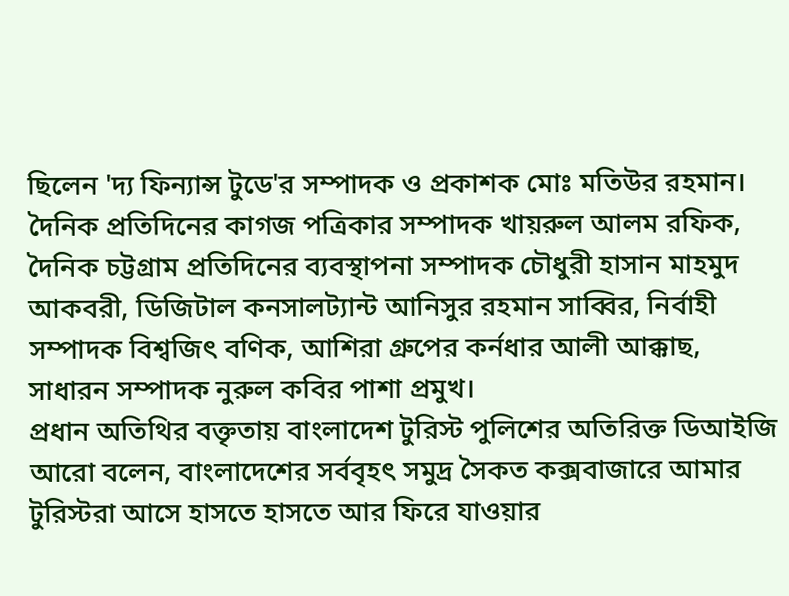ছিলেন 'দ্য ফিন্যান্স টুডে'র সম্পাদক ও প্রকাশক মোঃ মতিউর রহমান।
দৈনিক প্রতিদিনের কাগজ পত্রিকার সম্পাদক খায়রুল আলম রফিক, দৈনিক চট্টগ্রাম প্রতিদিনের ব্যবস্থাপনা সম্পাদক চৌধুরী হাসান মাহমুদ আকবরী, ডিজিটাল কনসালট্যান্ট আনিসুর রহমান সাব্বির, নির্বাহী সম্পাদক বিশ্বজিৎ বণিক, আশিরা গ্রুপের কর্নধার আলী আক্কাছ, সাধারন সম্পাদক নুরুল কবির পাশা প্রমুখ।
প্রধান অতিথির বক্তৃতায় বাংলাদেশ টুরিস্ট পুলিশের অতিরিক্ত ডিআইজি আরো বলেন, বাংলাদেশের সর্ববৃহৎ সমুদ্র সৈকত কক্সবাজারে আমার টুরিস্টরা আসে হাসতে হাসতে আর ফিরে যাওয়ার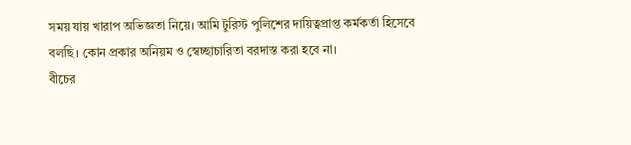সময় যায় খারাপ অভিজ্ঞতা নিয়ে। আমি টুরিস্ট পুলিশের দায়িত্বপ্রাপ্ত কর্মকর্তা হিসেবে বলছি। কোন প্রকার অনিয়ম ও স্বেচ্ছাচারিতা বরদাস্ত করা হবে না।
বীচের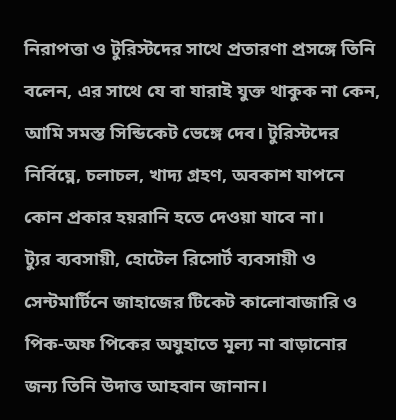নিরাপত্তা ও টুরিস্টদের সাথে প্রতারণা প্রসঙ্গে তিনি বলেন, এর সাথে যে বা যারাই যুক্ত থাকুক না কেন, আমি সমস্ত সিন্ডিকেট ভেঙ্গে দেব। টুরিস্টদের নির্বিঘ্নে, চলাচল, খাদ্য গ্রহণ, অবকাশ যাপনে কোন প্রকার হয়রানি হতে দেওয়া যাবে না।
ট্যুর ব্যবসায়ী, হোটেল রিসোর্ট ব্যবসায়ী ও সেন্টমার্টিনে জাহাজের টিকেট কালোবাজারি ও পিক-অফ পিকের অযুহাতে মূল্য না বাড়ানোর জন্য তিনি উদাত্ত আহবান জানান।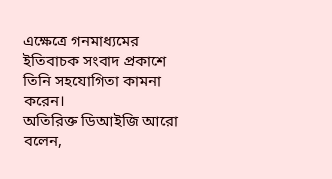এক্ষেত্রে গনমাধ্যমের ইতিবাচক সংবাদ প্রকাশে তিনি সহযোগিতা কামনা করেন।
অতিরিক্ত ডিআইজি আরো বলেন,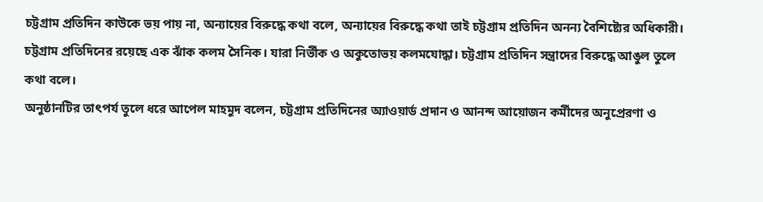চট্টগ্রাম প্রতিদিন কাউকে ভয় পায় না, অন্যায়ের বিরুদ্ধে কথা বলে, অন্যায়ের বিরুদ্ধে কথা তাই চট্টগ্রাম প্রতিদিন অনন্য বৈশিষ্ট্যের অধিকারী। চট্টগ্রাম প্রতিদিনের রয়েছে এক ঝাঁক কলম সৈনিক। যারা নির্ভীক ও অকুতোভয় কলমযোদ্ধা। চট্টগ্রাম প্রতিদিন সন্ত্রাদের বিরুদ্ধে আঙুল তুলে কথা বলে।
অনুষ্ঠানটির তাৎপর্য তুলে ধরে আপেল মাহমুদ বলেন, চট্টগ্রাম প্রতিদিনের অ্যাওয়ার্ড প্রদান ও আনন্দ আয়োজন কর্মীদের অনুপ্রেরণা ও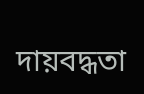দায়বদ্ধতা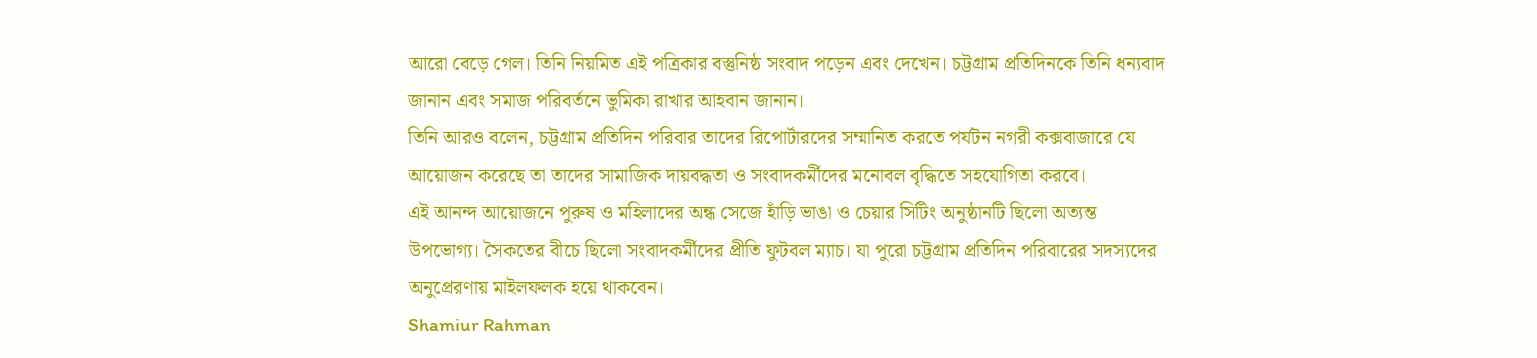আরো বেড়ে গেল। তিনি নিয়মিত এই পত্রিকার বস্তুনিষ্ঠ সংবাদ পড়েন এবং দেখেন। চট্টগ্রাম প্রতিদিনকে তিনি ধন্যবাদ জানান এবং সমাজ পরিবর্তনে ভুমিকা রাখার আহবান জানান।
তিনি আরও বলেন, চট্টগ্রাম প্রতিদিন পরিবার তাদের রিপোর্টারদের সম্মানিত করতে পর্যটন নগরী কক্সবাজারে যে আয়োজন করেছে তা তাদের সামাজিক দায়বদ্ধতা ও সংবাদকর্মীদের মনোবল বৃদ্ধিতে সহযোগিতা করবে।
এই আনন্দ আয়োজনে পুরুষ ও মহিলাদের অন্ধ সেজে হাঁড়ি ভাঙা ও চেয়ার সিটিং অনুষ্ঠানটি ছিলো অত্যন্ত উপভোগ্য। সৈকতের বীচে ছিলো সংবাদকর্মীদের প্রীতি ফুটবল ম্যাচ। যা পুরো চট্টগ্রাম প্রতিদিন পরিবারের সদস্যদের অনুপ্রেরণায় মাইলফলক হয়ে থাকবেন।
Shamiur Rahman